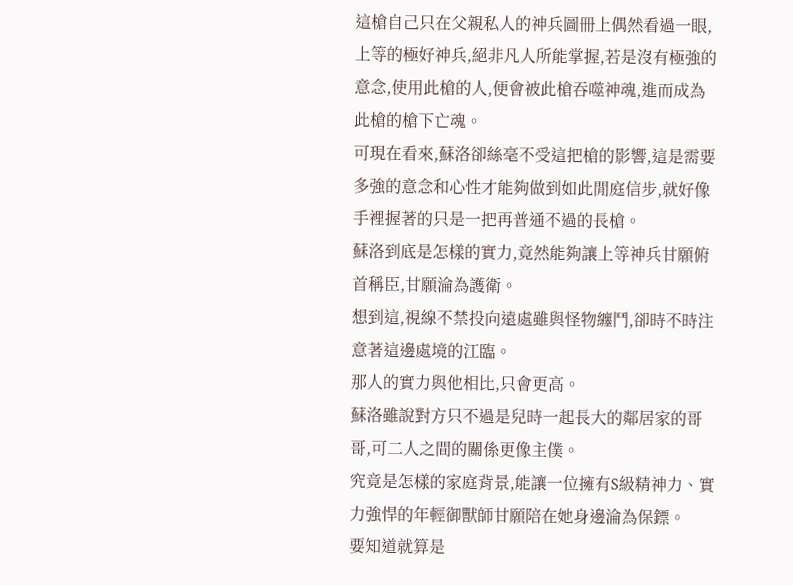這槍自己只在父親私人的神兵圖冊上偶然看過一眼,上等的極好神兵,絕非凡人所能掌握,若是沒有極強的意念,使用此槍的人,便會被此槍吞噬神魂,進而成為此槍的槍下亡魂。
可現在看來,蘇洛卻絲毫不受這把槍的影響,這是需要多強的意念和心性才能夠做到如此閒庭信步,就好像手裡握著的只是一把再普通不過的長槍。
蘇洛到底是怎樣的實力,竟然能夠讓上等神兵甘願俯首稱臣,甘願淪為護衛。
想到這,視線不禁投向遠處雖與怪物纏鬥,卻時不時注意著這邊處境的江臨。
那人的實力與他相比,只會更高。
蘇洛雖說對方只不過是兒時一起長大的鄰居家的哥哥,可二人之間的關係更像主僕。
究竟是怎樣的家庭背景,能讓一位擁有S級精神力、實力強悍的年輕御獸師甘願陪在她身邊淪為保鏢。
要知道就算是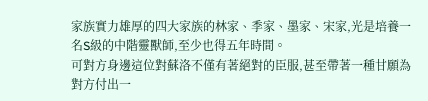家族實力雄厚的四大家族的林家、季家、墨家、宋家,光是培養一名S級的中階靈獸師,至少也得五年時間。
可對方身邊這位對蘇洛不僅有著絕對的臣服,甚至帶著一種甘願為對方付出一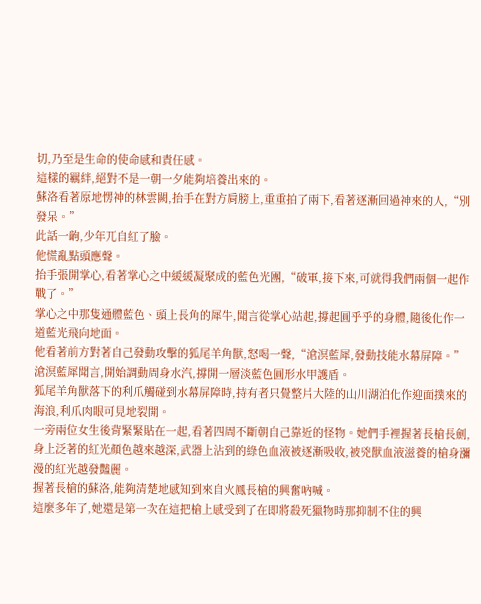切,乃至是生命的使命感和責任感。
這樣的羈絆,絕對不是一朝一夕能夠培養出來的。
蘇洛看著原地愣神的林雲闕,抬手在對方肩膀上,重重拍了兩下,看著逐漸回過神來的人,“別發呆。”
此話一齣,少年兀自紅了臉。
他慌亂點頭應聲。
抬手張開掌心,看著掌心之中緩緩凝聚成的藍色光團,“破軍,接下來,可就得我們兩個一起作戰了。”
掌心之中那隻通體藍色、頭上長角的犀牛,聞言從掌心站起,撐起圓乎乎的身體,隨後化作一道藍光飛向地面。
他看著前方對著自己發動攻擊的狐尾羊角獸,怒喝一聲,“滄溟藍犀,發動技能水幕屏障。”
滄溟藍犀聞言,開始調動周身水汽,撐開一層淡藍色圓形水甲護盾。
狐尾羊角獸落下的利爪觸碰到水幕屏障時,持有者只覺整片大陸的山川湖泊化作迎面撲來的海浪,利爪肉眼可見地裂開。
一旁兩位女生後背緊緊貼在一起,看著四周不斷朝自己靠近的怪物。她們手裡握著長槍長劍,身上泛著的紅光顏色越來越深,武器上沾到的綠色血液被逐漸吸收,被兇獸血液滋養的槍身瀰漫的紅光越發豔麗。
握著長槍的蘇洛,能夠清楚地感知到來自火鳳長槍的興奮吶喊。
這麼多年了,她還是第一次在這把槍上感受到了在即將殺死獵物時那抑制不住的興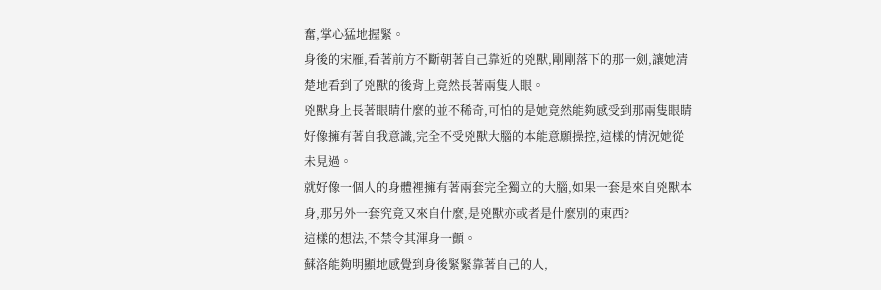奮,掌心猛地握緊。
身後的宋雁,看著前方不斷朝著自己靠近的兇獸,剛剛落下的那一劍,讓她清楚地看到了兇獸的後背上竟然長著兩隻人眼。
兇獸身上長著眼睛什麼的並不稀奇,可怕的是她竟然能夠感受到那兩隻眼睛好像擁有著自我意識,完全不受兇獸大腦的本能意願操控,這樣的情況她從未見過。
就好像一個人的身體裡擁有著兩套完全獨立的大腦,如果一套是來自兇獸本身,那另外一套究竟又來自什麼,是兇獸亦或者是什麼別的東西?
這樣的想法,不禁令其渾身一顫。
蘇洛能夠明顯地感覺到身後緊緊靠著自己的人,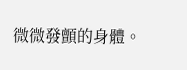微微發顫的身體。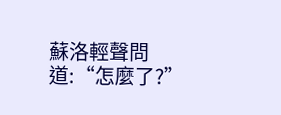蘇洛輕聲問道:“怎麼了?”